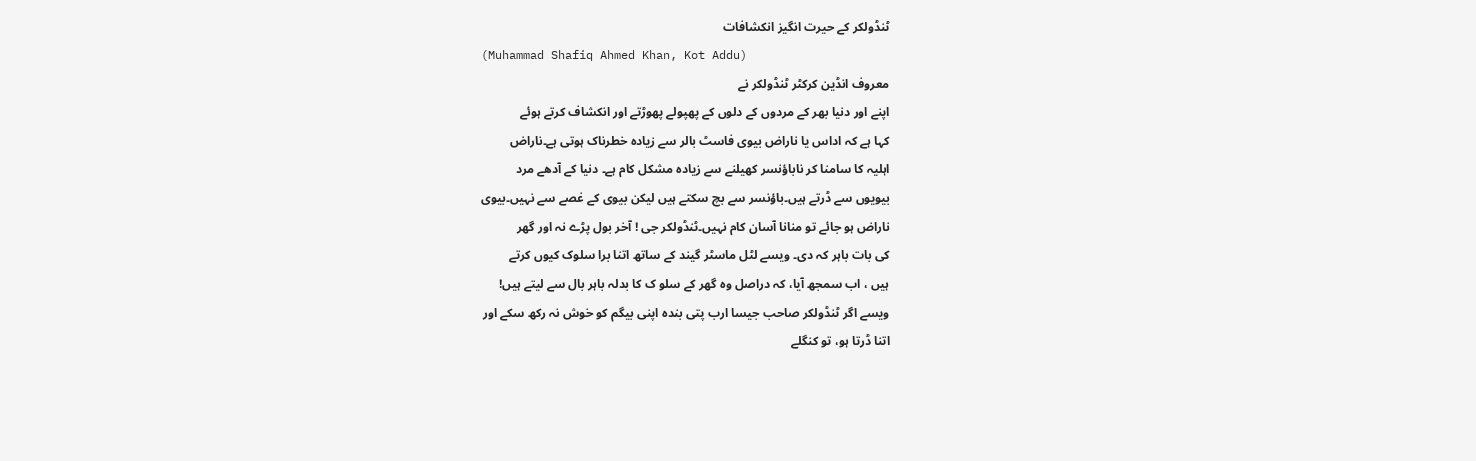ٹنڈولکر کے حیرت انگیز انکشافات
(Muhammad Shafiq Ahmed Khan, Kot Addu)
معروف انڈین کرکٹر ٹنڈولکر نے
اپنے اور دنیا بھر کے مردوں کے دلوں کے پھپولے پھوڑتے اور انکشاف کرتے ہوئے
کہا ہے کہ اداس یا ناراض بیوی فاسٹ بالر سے زیادہ خطرناک ہوتی ہے۔ناراض
اہلیہ کا سامنا کر ناباؤنسر کھیلنے سے زیادہ مشکل کام ہے۔ دنیا کے آدھے مرد
بیویوں سے ڈرتے ہیں۔باؤنسر سے بچ سکتے ہیں لیکن بیوی کے غصے سے نہیں۔بیوی
ناراض ہو جائے تو منانا آسان کام نہیں۔ٹنڈولکر جی ! آخر بول پڑے نہ اور گھر
کی بات باہر کہ دی۔ ویسے لٹل ماسٹر گیند کے ساتھ اتنا برا سلوک کیوں کرتے
ہیں ، اب سمجھ آیا، کہ دراصل وہ گھر کے سلو ک کا بدلہ باہر بال سے لیتے ہیں!
ویسے اگر ٹنڈولکر صاحب جیسا ارب پتی بندہ اپنی بیگم کو خوش نہ رکھ سکے اور
اتنا ڈرتا ہو، تو کنگلے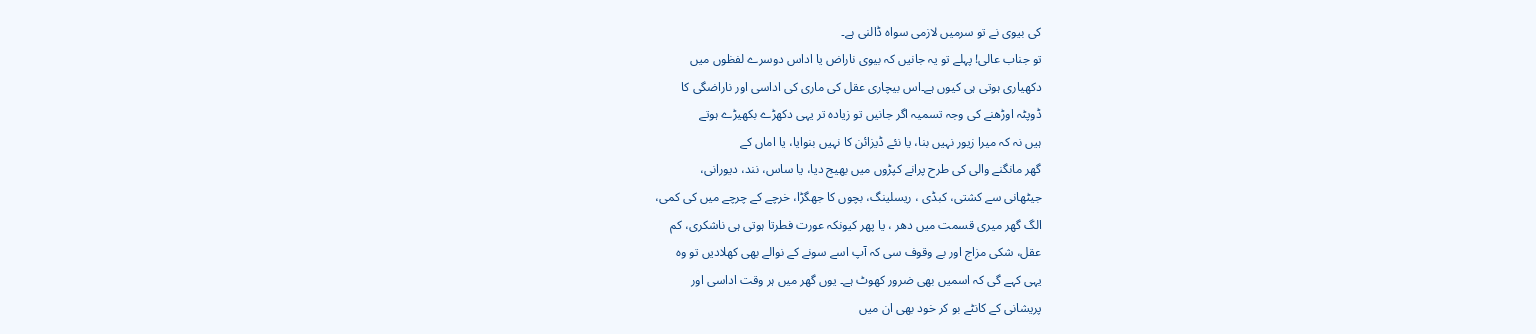کی بیوی نے تو سرمیں لازمی سواہ ڈالنی ہے۔
تو جناب عالی! پہلے تو یہ جانیں کہ بیوی ناراض یا اداس دوسرے لفظوں میں
دکھیاری ہوتی ہی کیوں ہے۔اس بیچاری عقل کی ماری کی اداسی اور ناراضگی کا
ڈوپٹہ اوڑھنے کی وجہ تسمیہ اگر جانیں تو زیادہ تر یہی دکھڑے بکھیڑے ہوتے
ہیں نہ کہ میرا زیور نہیں بنا، یا نئے ڈیزائن کا نہیں بنوایا، یا اماں کے
گھر مانگنے والی کی طرح پرانے کپڑوں میں بھیج دیا، یا ساس، نند، دیورانی،
جیٹھانی سے کشتی، کبڈی ، ریسلینگ، بچوں کا جھگڑا، خرچے کے چرچے میں کی کمی،
الگ گھر میری قسمت میں دھر ، یا پھر کیونکہ عورت فطرتا ہوتی ہی ناشکری، کم
عقل، شکی مزاج اور بے وقوف سی کہ آپ اسے سونے کے نوالے بھی کھلادیں تو وہ
یہی کہے گی کہ اسمیں بھی ضرور کھوٹ ہے۔ یوں گھر میں ہر وقت اداسی اور
پریشانی کے کانٹے بو کر خود بھی ان میں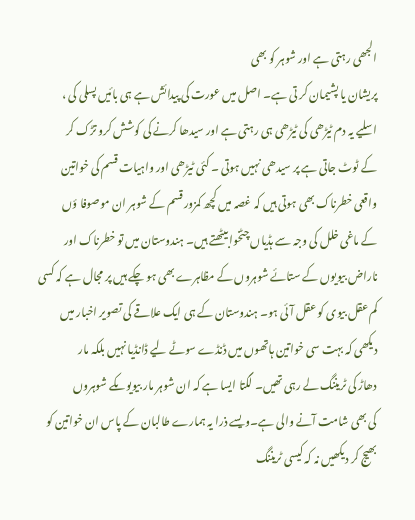الجھی رہتی ہے اور شوہر کو بھی
پریشان یا پشیمان کر تی ہے۔ اصل میں عورت کی پیدائش ہے ہی بائیں پسلی کی ،
اسلیے یہ دم ٹیڑھی کی ٹیڑھی ہی رہتی ہے اور سیدھا کرنے کی کوشش کرو تڑک کر
کے ٹوٹ جاتی ہے پر سیدھی نہیں ہوتی ۔ کئی ٹیڑھی اور واہیات قسم کی خواتین
واقعی خطرناک بھی ہوتی ہیں کہ غصہ میں کچھ کمزور قسم کے شوہر ان موصوفا ؤں
کے ماغی خلل کی وجہ سے ہڈیاں چٹخوا بیٹھتے ہیں۔ ہندوستان میں تو خطرناک اور
ناراض بیویوں کے ستائے شوہروں کے مظاہرے بھی ہو چکے ہیں پر مجال ہے کہ کسی
کم عقل بیوی کو عقل آئی ہو۔ ہندوستان کے ہی ایک علاقے کی تصویر اخبار میں
دیکھی کہ بہت سی خواتین ہاتھوں میں ڈنڈے سوٹے لیے ڈانڈیا نہیں بلکہ مار
دھاڑ کی ٹریننگ لے رہی تھیں۔ لگتا ایسا ہے کہ ان شوہر مار بیویوںکے شوہروں
کی بھی شامت آنے والی ہے۔ویسے ذرا یہ ہمارے طالبان کے پاس ان خواتین کو
بھیج کر دیکھیں نہ کہ کیسی ٹریننگ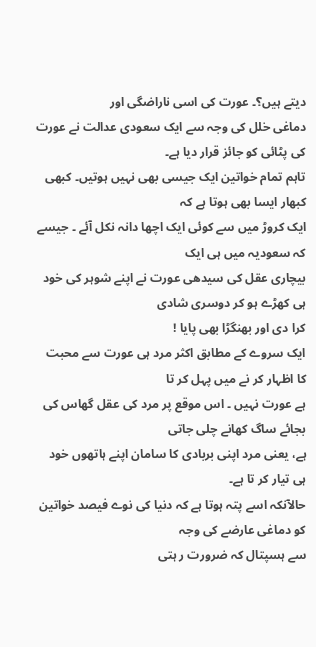دیتے ہیں؟۔ عورت کی اسی ناراضگی اور
دماغی خلل کی وجہ سے ایک سعودی عدالت نے عورت کی پٹائی کو جائز قرار دیا ہے۔
تاہم تمام خواتین ایک جیسی بھی نہیں ہوتیں۔ کبھی کبھار ایسا بھی ہوتا ہے کہ
ایک کروڑ میں سے کوئی ایک اچھا دانہ نکل آئے ۔ جیسے کہ سعودیہ میں ہی ایک
بیچاری عقل کی سیدھی عورت نے اپنے شوہر کی خود ہی کھڑے ہو کر دوسری شادی
کرا دی اور بھنگڑا بھی پایا !
ایک سروے کے مطابق اکثر مرد ہی عورت سے محبت کا اظہار کر نے میں پہل کر تا
ہے عورت نہیں ۔ اس موقع پر مرد کی عقل گھاس کی بجائے ساگ کھانے چلی جاتی
ہے، یعنی مرد اپنی بربادی کا سامان اپنے ہاتھوں خود ہی تیار کر تا ہے۔
حالآنکہ اسے پتہ ہوتا ہے کہ دنیا کی نوے فیصد خواتین کو دماغی عارضے کی وجہ
سے ہسپتال کہ ضرورت ر ہتی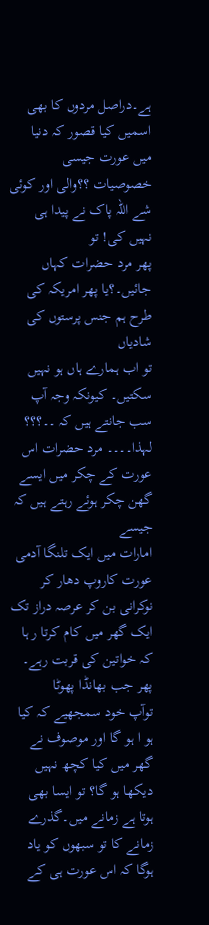ہے۔دراصل مردوں کا بھی اسمیں کیا قصور کہ دنیا
میں عورت جیسی خصوصیات ؟؟والی اور کوئی شے اللہ پاک نے پیدا ہی نہیں کی! تو
پھر مرد حضرات کہاں جائیں۔؟یا پھر امریکہ کی طرح ہم جنس پرستوں کی شادیاں
تو اب ہمارے ہاں ہو نہیں سکتیں۔ کیونکہ وجہ آپ سب جانتے ہیں کہ ۔۔؟؟؟
لہذا۔۔۔۔ مرد حضرات اس عورت کے چکر میں ایسے گھن چکر ہوئے رہتے ہیں کہ جیسے
امارات میں ایک تلنگا آدمی عورت کاروپ دھار کر نوکرانی بن کر عرصہ دراز تک
ایک گھر میں کام کرتا ر ہا کہ خواتین کی قربت رہے۔ پھر جب بھانڈا پھوٹا
توآپ خود سمجھیے کہ کیا ہو ا ہو گا اور موصوف نے گھر میں کیا کچھ نہیں
دیکھا ہو گا؟ تو ایسا بھی ہوتا ہے زمانے میں۔گذرے زمانے کا تو سبھوں کو یاد
ہوگا کہ اس عورت ہی کے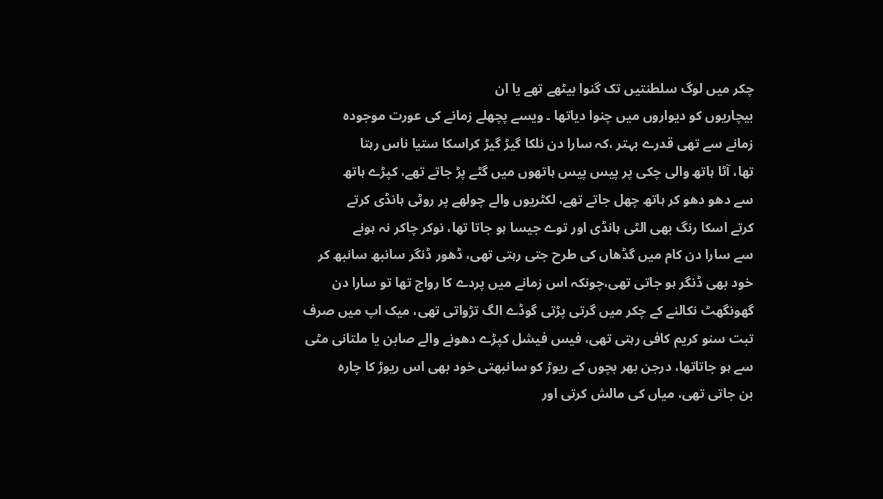چکر میں لوگ سلطنتیں تک گنوا بیٹھے تھے یا ان
بیچاریوں کو دیواروں میں چنوا دیاتھا ۔ ویسے پچھلے زمانے کی عورت موجودہ
زمانے سے تھی قدرے بہتر ،کہ سارا دن نلکا گیڑ گیڑ کراسکا ستیا ناس رہتا
تھا، آٹا ہاتھ والی چکی پر پیس پیس ہاتھوں میں گٹے پڑ جاتے تھے، کپڑے ہاتھ
سے دھو دھو کر ہاتھ چھل جاتے تھے، لکٹریوں والے چولھے پر روٹی ہانڈی کرتے
کرتے اسکا رنگ بھی الٹی ہانڈی اور توے جیسا ہو جاتا تھا، نوکر چاکر نہ ہونے
سے سارا دن کام میں گڈھاں کی طرح جتی رہتی تھی، ڈھور ڈنگر سانبھ سانبھ کر
خود بھی ڈنگر ہو جاتی تھی،چونکہ اس زمانے میں پردے کا رواج تھا تو سارا دن
گھونگھٹ نکالنے کے چکر میں گرتی پڑتی گوڈے الگ تڑواتی تھی، میک اپ میں صرف
تبت سنو کریم کافی رہتی تھی، فیس فیشل کپڑے دھونے والے صابن یا ملتانی مٹی
سے ہو جاتاتھا، درجن بھر بچوں کے ریوڑ کو سانبھتی خود بھی اس ریوڑ کا چارہ
بن جاتی تھی، میاں کی مالش کرتی اور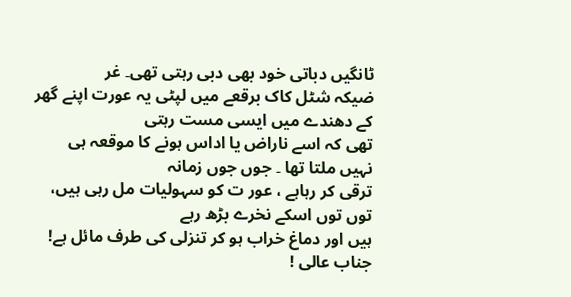ٹانگیں دباتی خود بھی دبی رہتی تھی۔ غر
ضیکہ شٹل کاک برقعے میں لپٹی یہ عورت اپنے گھر کے دھندے میں ایسی مست رہتی
تھی کہ اسے ناراض یا اداس ہونے کا موقعہ ہی نہیں ملتا تھا ۔ جوں جوں زمانہ
ترقی کر رہاہے ، عور ت کو سہولیات مل رہی ہیں، توں توں اسکے نخرے بڑھ رہے
ہیں اور دماغ خراب ہو کر تنزلی کی طرف مائل ہے!
جناب عالی !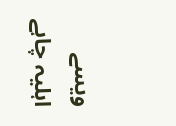ویسے اہلیہ چاہے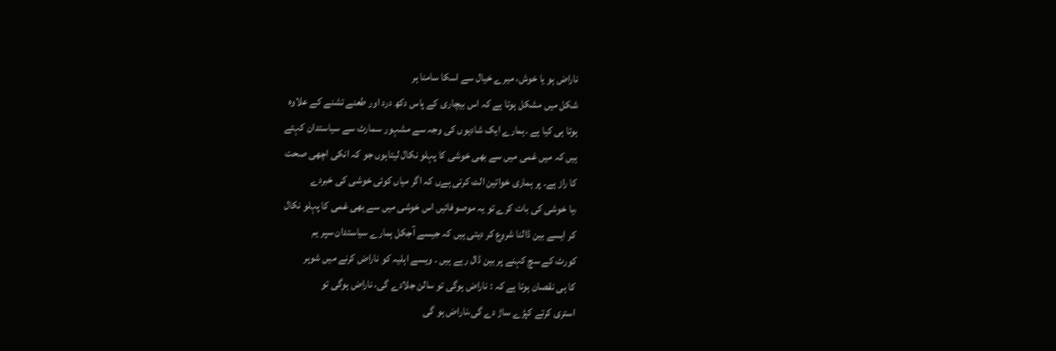ناراض ہو یا خوش، میرے خیال سے اسکا سامنا ہر
شکل میں مشکل ہوتا ہے کہ اس بیچاری کے پاس دکھ درد اور طعنے تشنے کے علاوہ
ہوتا ہی کیا ہے ۔ہمارے ایک شادیوں کی وجہ سے مشہور سمارٹ سے سیاستدان کہتے
ہیں کہ میں غمی میں سے بھی خوشی کا پہلو نکال لیتاہوں جو کہ انکی اچھی صحت
کا راز ہے۔ پر ہماری خواتین الٹ کرتی ہےں کہ اگر میاں کوئی خوشی کی خبردے
،یا خوشی کی بات کرے تو یہ موصوفائیں اس خوشی میں سے بھی غمی کا پہلو نکال
کر ایسے بین ڈالنا شروع کر دیتی ہیں کہ جیسے آجکل ہمارے سیاستدان سپر یم
کورٹ کے سچ کہنے پر بین ڈال رہے ہیں ۔ ویسے اہلیہ کو ناراض کرنے میں شوہر
کا ہی نقصان ہوتا ہے کہ : ناراض ہوگی تو سالن جلادے گی، ناراض ہوگی تو
استری کرتے کپڑے ساڑ دے گی،ناراض ہو گی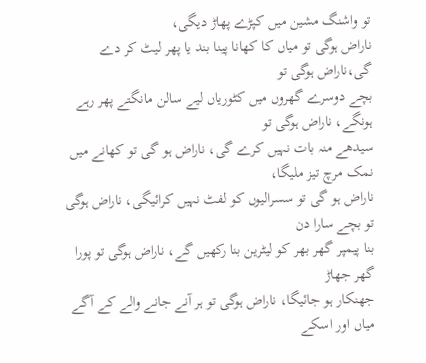تو واشنگ مشین میں کپڑے پھاڑ دیگی،
ناراض ہوگی تو میاں کا کھانا پینا بند یا پھر لیٹ کر دے گی،ناراض ہوگی تو
بچے دوسرے گھروں میں کٹوریاں لیے سالن مانگتے پھر رہے ہونگے، ناراض ہوگی تو
سیدھے منہ بات نہیں کرے گی، ناراض ہو گی تو کھانے میں نمک مرچ تیز ملیگا،
ناراض ہو گی تو سسرالیوں کو لفٹ نہیں کرائیگی، ناراض ہوگی تو بچے سارا دن
بنا پیمپر گھر بھر کو لیٹرین بنا رکھیں گے، ناراض ہوگی تو پورا گھر جھاڑ
جھنکار ہو جائیگا، ناراض ہوگی تو ہر آنے جانے والے کے آگے میاں اور اسکے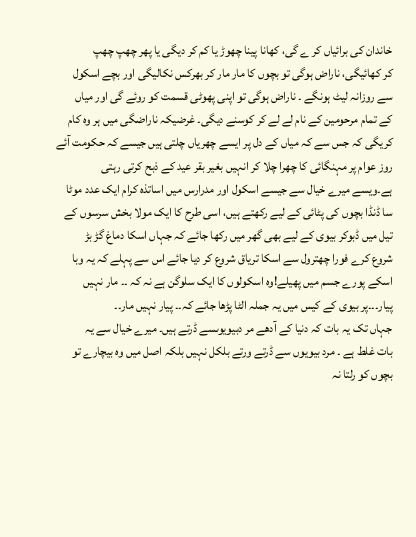خاندان کی برائیاں کر ے گی، کھانا پینا چھوڑ یا کم کر دیگی یا پھر چھپ چھپ
کر کھائیگی، ناراض ہوگی تو بچوں کا مار مار کر بھرکس نکالیگی اور بچے اسکول
سے روزانہ لیٹ ہونگے ۔ ناراض ہوگی تو اپنی پھوٹی قسمت کو روئے گی اور میاں
کے تمام مرحومین کے نام لے لے کر کوسنے دیگی۔ غرضیکہ ناراضگی میں ہر وہ کام
کریگی کہ جس سے کہ میاں کے دل پر ایسے چھریاں چلتی ہیں جیسے کہ حکومت آئے
روز عوام پر مہنگائی کا چھرا چلا کر انہیں بغیر بقر عید کے ذبح کرتی رہتی
ہے۔ویسے میرے خیال سے جیسے اسکول اور مدرارس میں اساتذہ کرام ایک عدد موٹا
سا ڈنڈا بچوں کی پٹائی کے لیے رکھتے ہیں، اسی طرح کا ایک مولا بخش سرسوں کے
تیل میں ڈبوکر بیوی کے لیے بھی گھر میں رکھا جائے کہ جہاں اسکا دماغ گڑ بڑ
شروع کرے فورا چھترول سے اسکا تریاق شروع کر دیا جائے اس سے پہلے کہ یہ وبا
اسکے پورے جسم میں پھیلے!وہ اسکولوں کا ایک سلوگن ہے نہ کہ ۔۔ مار نہیں
پیار۔۔۔پر بیوی کے کیس میں یہ جملہ الٹا پڑھا جائے کہ۔۔ پیار نہیں مار۔۔
جہاں تک یہ بات کہ دنیا کے آدھے مر دبیویوںسے ڈرتے ہیں۔ میرے خیال سے یہ
بات غلط ہے ۔ مرد بیویوں سے ڈرتے ورتے بلکل نہیں بلکہ اصل میں وہ بیچارے تو
بچوں کو رلتا نہ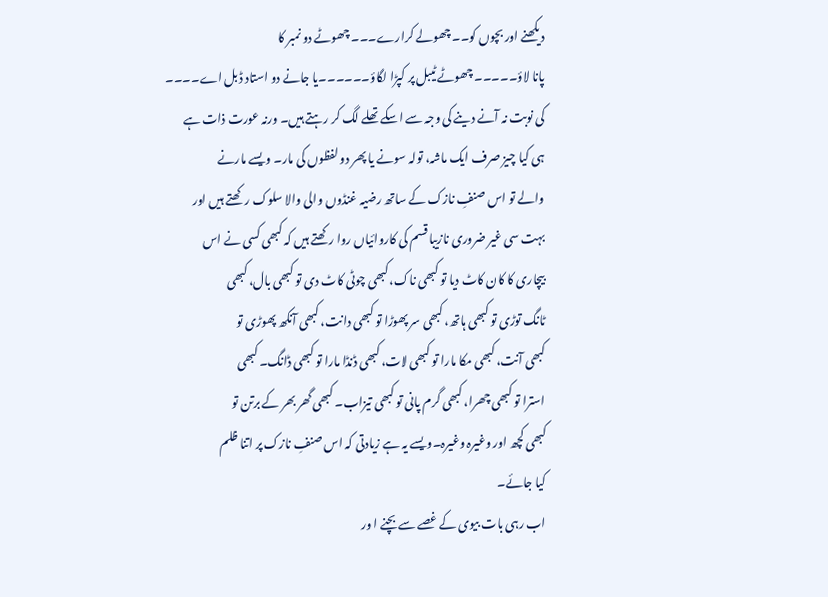دیکھنے اور بچوں کو۔۔ چھولے کرارے۔۔۔ چھوٹے دو نمبر کا
پانا لاؤ۔۔۔۔۔ چھوٹے ٹیبل پر کپڑا لگاؤ۔۔۔۔۔۔یا جانے دو استاد ڈبل اے۔۔۔۔
کی نوبت نہ آنے دینے کی وجہ سے اسکے تھلے لگ کر رہتے ہیں۔ ورنہ عورت ذات ہے
ہی کیا چیز صرف ایک ماشہ، تولہ سونے یا پھر دو لفظوں کی مار۔ ویسے مارنے
والے تو اس صنفِ نازک کے ساتھ رضیہ غنڈوں والی والا سلوک ر کھتے ہیں اور
بہت سی غیر ضروری نازیبا قسم کی کاروائیاں روا رکھتے ہیں کہ کبھی کسی نے اس
بیچاری کا کان کاٹ دیا تو کبھی ناک، کبھی چوٹی کاٹ دی تو کبھی بال، کبھی
ٹانگ توڑی تو کبھی ہاتھ، کبھی سر پھوڑا تو کبھی دانت، کبھی آنکھ پھوڑی تو
کبھی آنت، کبھی مکا مارا تو کبھی لات، کبھی ڈنڈا مارا تو کبھی ڈانگ۔ کبھی
استرا تو کبھی چھرا، کبھی گرم پانی تو کبھی تیزاب۔ کبھی گھر بھر کے برتن تو
کبھی کچھ اور وغیرہ وغیرہ۔ویسے یہ ہے زیادتی کہ اس صنفِ نازک پر اتنا ظلم
کیا جائے۔
اب رہی بات بیوی کے غصے سے بچنے ا ور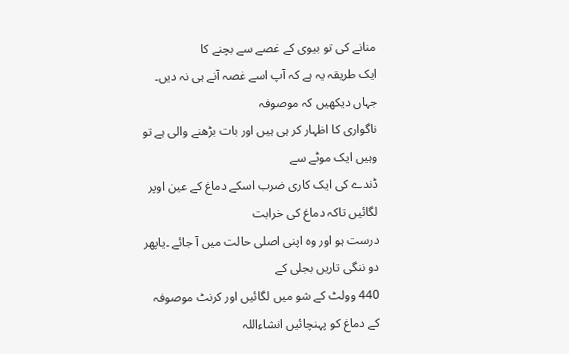منانے کی تو بیوی کے غصے سے بچنے کا
ایک طریقہ یہ ہے کہ آپ اسے غصہ آنے ہی نہ دیں۔ جہاں دیکھیں کہ موصوفہ
ناگواری کا اظہار کر ہی ہیں اور بات بڑھنے والی ہے تو وہیں ایک موٹے سے
ڈندے کی ایک کاری ضرب اسکے دماغ کے عین اوپر لگائیں تاکہ دماغ کی خرابت
درست ہو اور وہ اپنی اصلی حالت میں آ جائے ۔یاپھر دو ننگی تاریں بجلی کے
440 وولٹ کے شو میں لگائیں اور کرنٹ موصوفہ کے دماغ کو پہنچائیں انشاءاللہ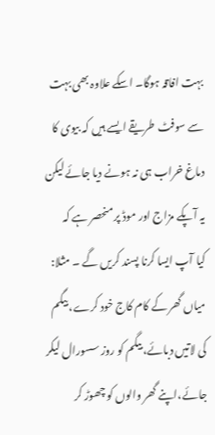بہت افاقہ ہوگا۔ اسکے علاوہ بھی بہت سے سوفٹ طریقے ایسے ہیں کہ بیوی کا
دماغ خراب ہی نہ ہونے دیا جائے لیکن یہ آپکے مزاج اور موڈ پر منحصر ہے کہ
کیا آپ ایسا کرنا پسند کریں گے ۔ مثلا: میاں گھر کے کام کاج خود کرے، بیگم
کی لاتیں دبائے، بیگم کو روز سسورال لیکر جائے،اپنے گھر والوں کو چھوڑ کر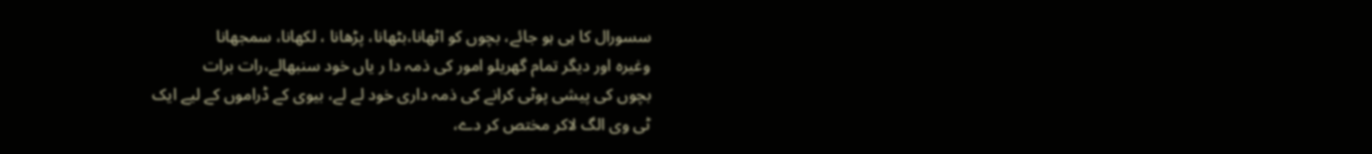سسورال کا ہی ہو جائے، بچوں کو اٹھانا،بٹھانا، پڑھانا ، لکھانا، سمجھانا
وغیرہ اور دیگر تمام گھریلو امور کی ذمہ دا ر یاں خود سنبھالے،رات برات
بچوں کی پیشی پوٹی کرانے کی ذمہ داری خود لے لے، بیوی کے ڈراموں کے لیے ایک
ٹی وی الگ لاکر مختص کر دے،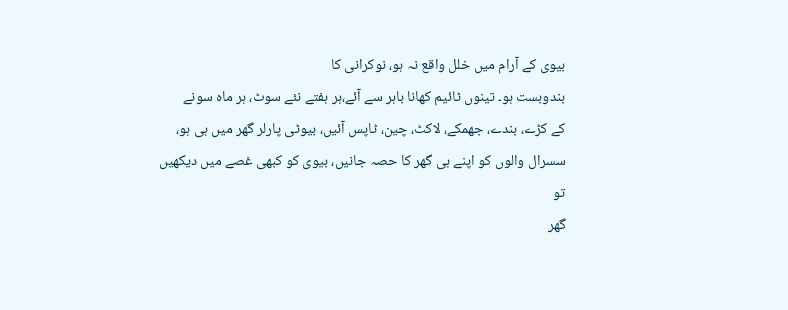بیوی کے آرام میں خلل واقع نہ ہو، نوکرانی کا
بندوبست ہو۔ تینوں ٹائیم کھانا باہر سے آئے،ہر ہفتے نئے سوٹ، ہر ماہ سونے
کے کڑے، بندے، جھمکے، لاکٹ، چین، ٹاپس آئیں، بیوٹی پارلر گھر میں ہی ہو،
سسرال والوں کو اپنے ہی گھر کا حصہ جانیں، بیوی کو کبھی غصے میں دیکھیں تو
گھر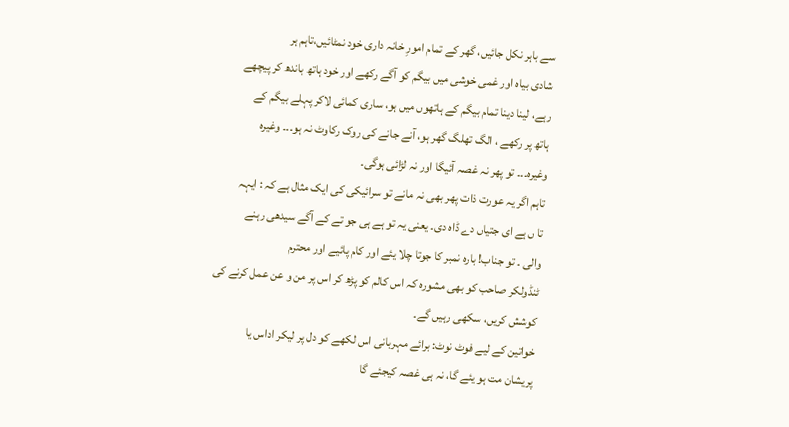سے باہر نکل جائیں، گھر کے تمام امورِ خانہ داری خود نمٹائیں،تاہم ہر
شادی بیاہ اور غمی خوشی میں بیگم کو آگے رکھے اور خود ہاتھ باندھ کر پیچھے
رہے، لینا دینا تمام بیگم کے ہاتھوں میں ہو، ساری کمائی لاکر پہلے بیگم کے
ہاتھ پر رکھے ، الگ تھلگ گھر ہو، آنے جانے کی روک رکاوٹ نہ ہو۔۔۔ وغیرہ
وغیرہ۔۔۔ تو پھر نہ غصہ آئیگا اور نہ لڑائی ہوگی۔
تاہم اگر یہ عورت ذات پھر بھی نہ مانے تو سرائیکی کی ایک مثال ہے کہ : ایہہ
تا ں ہے ای جتیاں دے ڈاہ دی۔ یعنی یہ تو ہے ہی جو تے کے آگے سیدھی رہنے
والی ۔ تو جناب! بارہ نمبر کا جوتا چلا یئے اور کام پائیے اور محترم
ٹنڈولکر صاحب کو بھی مشورہ کہ اس کالم کو پڑھ کر اس پر من و عن عمل کرنے کی
کوشش کریں، سکھی رہیں گے۔
خواتین کے لیے فوٹ نوٹ: برائے مہربانی اس لکھے کو دل پر لیکر اداس یا
پریشان مت ہو یئے گا، نہ ہی غصہ کیجئے گا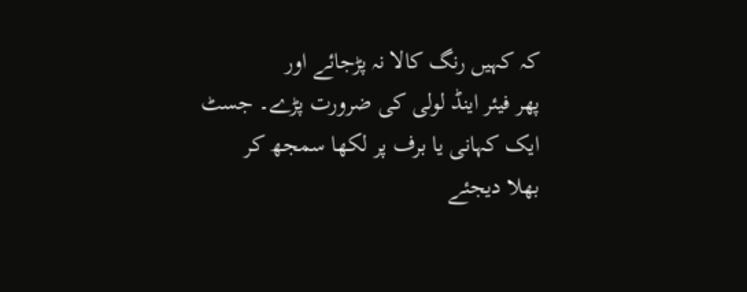کہ کہیں رنگ کالا نہ پڑجائے اور
پھر فیئر اینڈ لولی کی ضرورت پڑے۔ جسٹ ایک کہانی یا برف پر لکھا سمجھ کر
بھلا دیجئے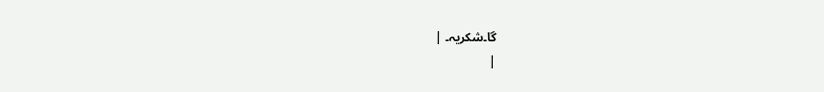گا۔شکریہ۔ |
|